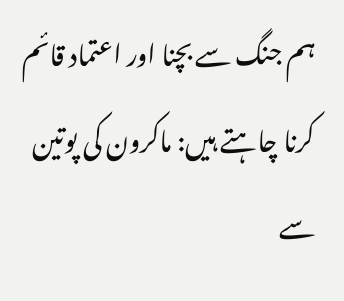ہم جنگ سے بچنا اور اعتماد قائم کرنا چاہتے ہیں: ماکرون کی پوتین سے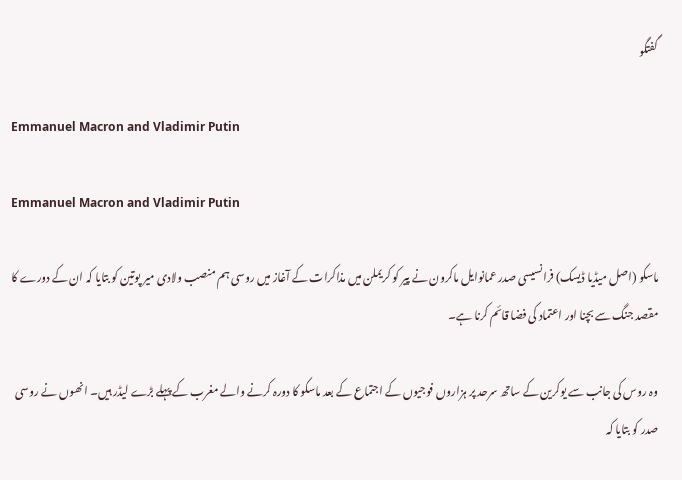گفتگو

Emmanuel Macron and Vladimir Putin

Emmanuel Macron and Vladimir Putin

ماسکو (اصل میڈیا ڈیسک) فرانسیسی صدر عمانوایل ماکرون نے پیر کو کریملن میں مذاکرات کے آغاز میں روسی ہم منصب ولادی میر پوتین کو بتایا کہ ان کے دورے کا مقصد جنگ سے بچنا اور اعتماد کی فضا قائم کرنا ہے۔

وہ روس کی جانب سے یوکرین کے ساتھ سرحد پر ہزاروں فوجیوں کے اجتماع کے بعد ماسکو کا دورہ کرنے والے مغرب کے پہلے بڑے لیڈر ہیں۔ انھوں نے روسی صدر کو بتایا کہ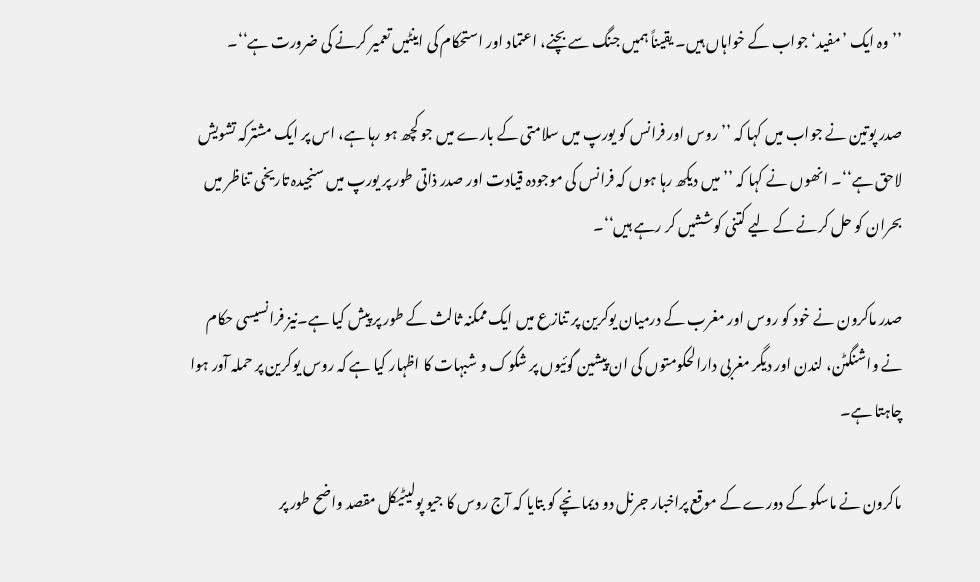’’وہ ایک ’مفید‘جواب کے خواہاں ہیں۔ یقیناً ہمیں جنگ سے بچنے، اعتماد اور استحکام کی اینٹیں تعمیر کرنے کی ضرورت ہے‘‘۔

صدر پوتین نے جواب میں کہا کہ ’’روس اور فرانس کو یورپ میں سلامتی کے بارے میں جو کچھ ہو رہا ہے، اس پر ایک مشترکہ تشویش لاحق ہے‘‘۔ انھوں نے کہا کہ ’’میں دیکھ رہا ہوں کہ فرانس کی موجودہ قیادت اور صدر ذاتی طور پر یورپ میں سنجیدہ تاریخی تناظر میں بحران کو حل کرنے کے لیے کتنی کوششیں کر رہے ہیں‘‘۔

صدر ماکرون نے خود کو روس اور مغرب کے درمیان یوکرین پر تنازع میں ایک ممکنہ ثالث کے طور پر پیش کیا ہے۔نیز فرانسیسی حکام نے واشنگٹن، لندن اور دیگر مغربی دارالحکومتوں کی ان پیشین گوئیوں پر شکوک و شبہات کا اظہار کیا ہے کہ روس یوکرین پر حملہ آور ہوا چاہتا ہے۔

ماکرون نے ماسکو کے دورے کے موقع پراخبار جرنل دو دیمانچے کو بتایا کہ آج روس کا جیو پولیٹیکل مقصد واضح طور پر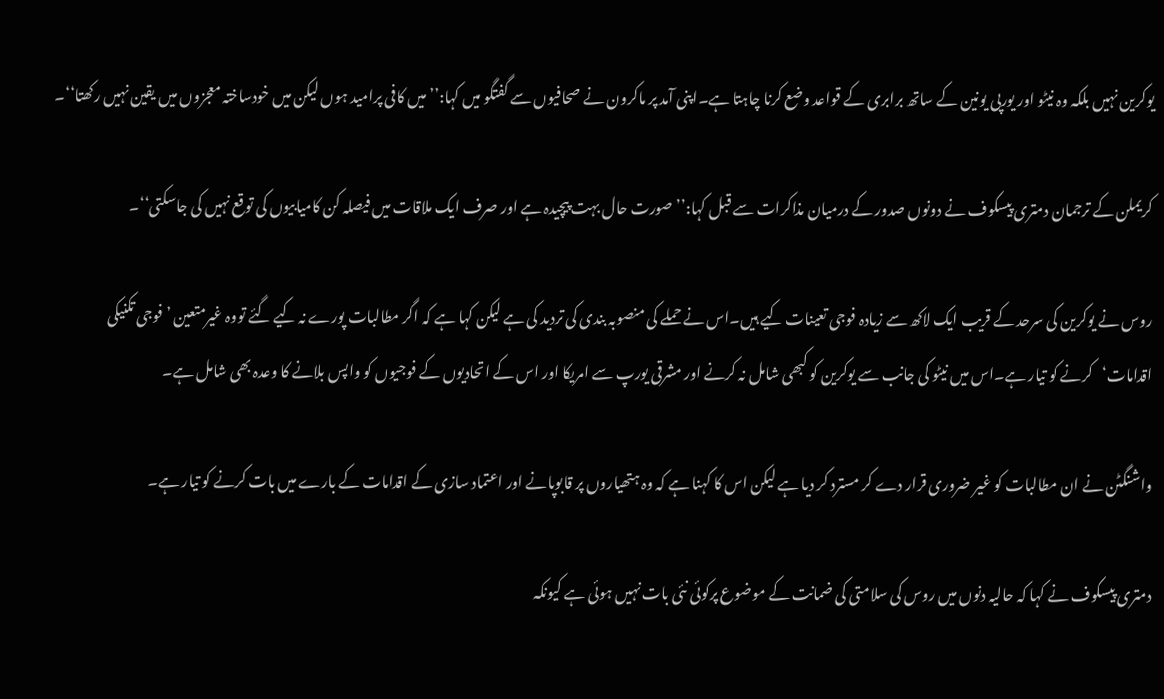یوکرین نہیں بلکہ وہ نیٹو اور یورپی یونین کے ساتھ برابری کے قواعد وضع کرنا چاہتا ہے۔اپنی آمد پر ماکرون نے صحافیوں سے گفتگو میں کہا:’’میں کافی پرامید ہوں لیکن میں خودساختہ معجزوں میں یقین نہیں رکھتا‘‘۔

کریملن کے ترجمان دمتری پیسکوف نے دونوں صدور کے درمیان مذاکرات سے قبل کہا:’’صورت حال بہت پیچیدہ ہے اور صرف ایک ملاقات میں فیصلہ کن کامیابیوں کی توقع نہیں کی جاسکتی‘‘۔

روس نے یوکرین کی سرحد کے قریب ایک لاکھ سے زیادہ فوجی تعینات کیے ہیں۔اس نے حملے کی منصوبہ بندی کی تردید کی ہے لیکن کہا ہے کہ اگر مطالبات پورے نہ کیے گئے تووہ غیرمتعین ’فوجی تکنیکی اقدامات‘کرنے کو تیار ہے۔اس میں نیٹو کی جانب سے یوکرین کو کبھی شامل نہ کرنے اور مشرقی یورپ سے امریکا اور اس کے اتحادیوں کے فوجیوں کو واپس بلانے کا وعدہ بھی شامل ہے۔

واشنگٹن نے ان مطالبات کو غیر ضروری قرار دے کر مسترد کر دیا ہے لیکن اس کا کہنا ہے کہ وہ ہتھیاروں پر قابوپانے اور اعتماد سازی کے اقدامات کے بارے میں بات کرنے کو تیار ہے۔

دمتری پیسکوف نے کہا کہ حالیہ دنوں میں روس کی سلامتی کی ضمانت کے موضوع پرکوئی نئی بات نہیں ہوئی ہے کیونکہ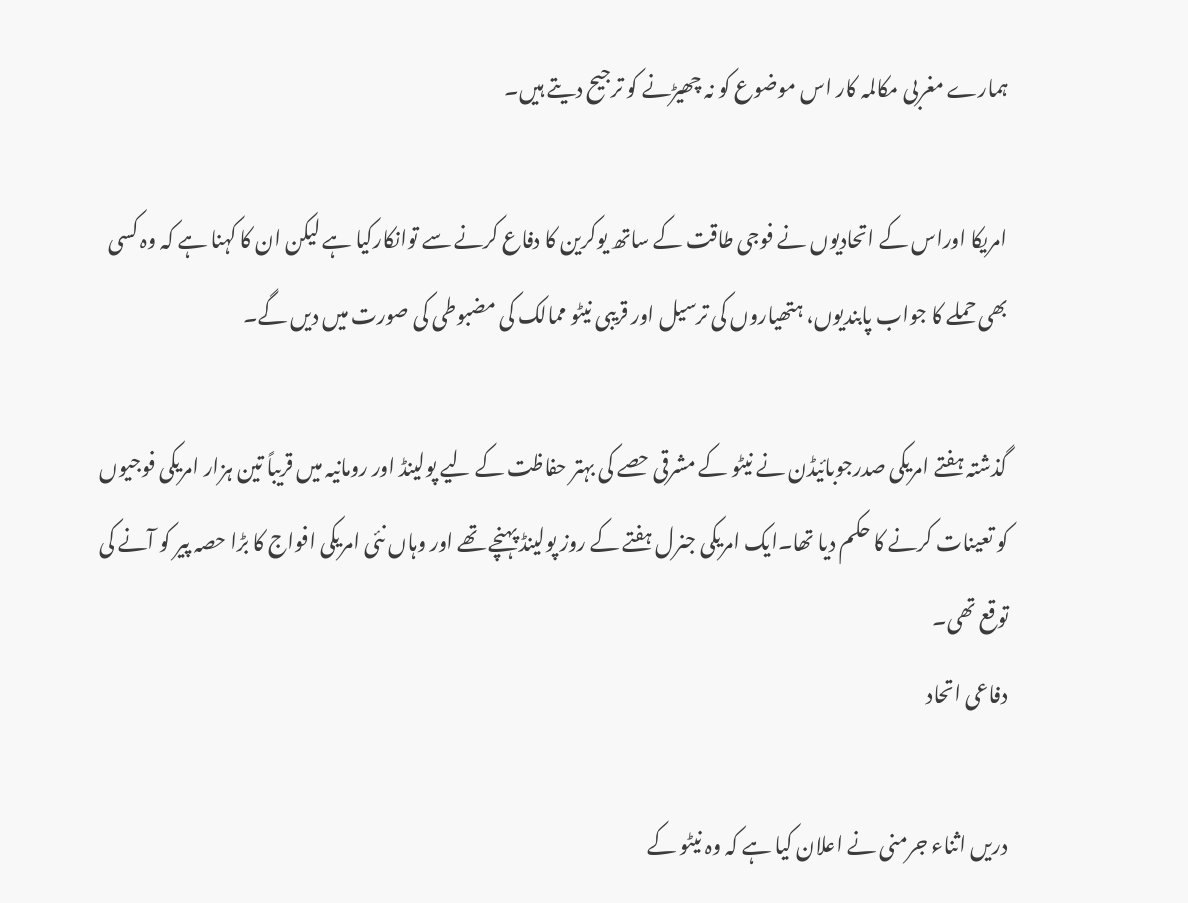ہمارے مغربی مکالمہ کار اس موضوع کو نہ چھیڑنے کو ترجیح دیتے ہیں۔

امریکا اوراس کے اتحادیوں نے فوجی طاقت کے ساتھ یوکرین کا دفاع کرنے سے توانکارکیا ہے لیکن ان کا کہنا ہے کہ وہ کسی بھی حملے کا جواب پابندیوں، ہتھیاروں کی ترسیل اور قریبی نیٹو ممالک کی مضبوطی کی صورت میں دیں گے۔

گذشتہ ہفتے امریکی صدرجوبائیڈن نے نیٹو کے مشرقی حصے کی بہتر حفاظت کے لیے پولینڈ اور رومانیہ میں قریباً تین ہزار امریکی فوجیوں کو تعینات کرنے کا حکم دیا تھا۔ایک امریکی جنرل ہفتے کے روز پولینڈ پہنچے تھے اور وہاں نئی امریکی افواج کا بڑا حصہ پیر کو آنے کی توقع تھی۔
دفاعی اتحاد

دریں اثناء جرمنی نے اعلان کیا ہے کہ وہ نیٹو کے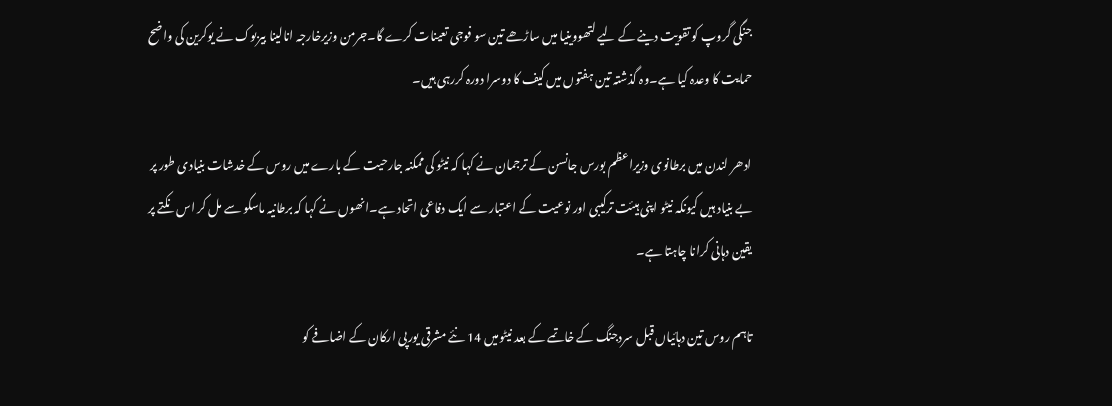جنگی گروپ کو تقویت دینے کے لیے لتھووینیا میں ساڑھے تین سو فوجی تعینات کرے گا۔جرمن وزیرخارجہ انالینا بیربوک نے یوکرین کی واضح حمایت کا وعدہ کیا ہے۔وہ گذشتہ تین ہفتوں میں کیف کا دوسرا دورہ کررہی ہیں۔

ادھر لندن میں برطانوی وزیراعظم بورس جانسن کے ترجمان نے کہا کہ نیٹو کی ممکنہ جارحیت کے بارے میں روس کے خدشات بنیادی طور پر بے بنیاد ہیں کیونکہ نیٹو اپنی ہیئت ترکیبی اور نوعیت کے اعتبار سے ایک دفاعی اتحاد ہے۔انھوں نے کہا کہ برطانیہ ماسکو سے مل کر اس نکتے پر یقین دہانی کرانا چاہتا ہے۔

تاہم روس تین دہائیاں قبل سردجنگ کے خاتمے کے بعد نیٹومیں 14 نئے مشرقی یورپی ارکان کے اضافے کو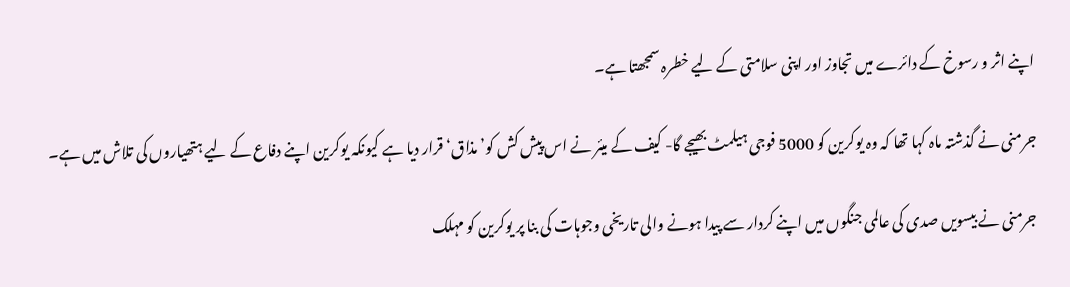اپنے اثر و رسوخ کے دائرے میں تجاوز اور اپنی سلامتی کے لیے خطرہ سمجھتا ہے۔

جرمنی نے گذشتہ ماہ کہا تھا کہ وہ یوکرین کو 5000 فوجی ہیلمٹ بھیجے گا- کیف کے میئر نے اس پیش کش کو’مذاق‘قرار دیا ہے کیونکہ یوکرین اپنے دفاع کے لیے ہتھیاروں کی تلاش میں ہے۔

جرمنی نے بیسویں صدی کی عالمی جنگوں میں اپنے کردار سے پیدا ہونے والی تاریخی وجوہات کی بنا پر یوکرین کو مہلک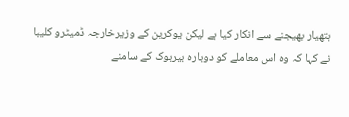ہتھیار بھیجنے سے انکار کیا ہے لیکن یوکرین کے وزیرخارجہ ڈمیٹرو کلیبا نے کہا کہ وہ اس معاملے کو دوبارہ بیربوک کے سامنے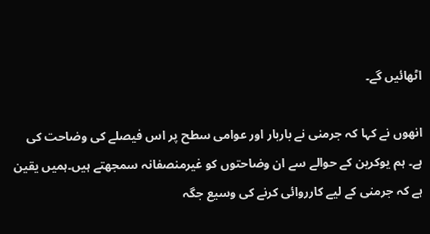اٹھائیں گے۔

انھوں نے کہا کہ جرمنی نے باربار اور عوامی سطح پر اس فیصلے کی وضاحت کی ہے۔ ہم یوکرین کے حوالے سے ان وضاحتوں کو غیرمنصفانہ سمجھتے ہیں۔ہمیں یقین ہے کہ جرمنی کے لیے کارروائی کرنے کی وسیع جگہ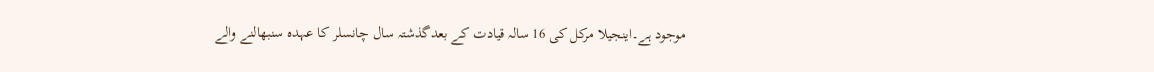موجود ہے۔اینجیلا مرکل کی 16 سالہ قیادت کے بعدگذشتہ سال چانسلر کا عہدہ سنبھالنے والے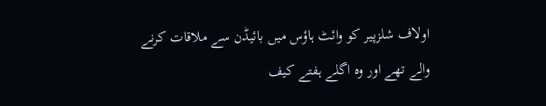اولاف شلزپیر کو وائٹ ہاؤس میں بائیڈن سے ملاقات کرنے والے تھے اور وہ اگلے ہفتے کیف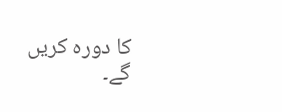کا دورہ کریں گے۔